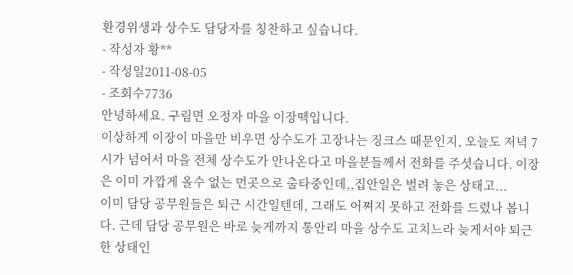환경위생과 상수도 담당자를 칭찬하고 싶습니다.
- 작성자 황**
- 작성일2011-08-05
- 조회수7736
안녕하세요. 구림면 오정자 마을 이장떽입니다.
이상하게 이장이 마을만 비우면 상수도가 고장나는 징크스 때문인지, 오늘도 저녁 7시가 넘어서 마을 전체 상수도가 안나온다고 마을분들께서 전화를 주셧습니다. 이장은 이미 가깝게 올수 없는 먼곳으로 출타중인데,,집안일은 벌려 놓은 상태고...
이미 담당 공무원들은 퇴근 시간일텐데, 그래도 어쪄지 못하고 전화를 드렸나 봅니다. 근데 담당 공무원은 바로 늦게까지 통안리 마을 상수도 고치느라 늦게서야 퇴근한 상태인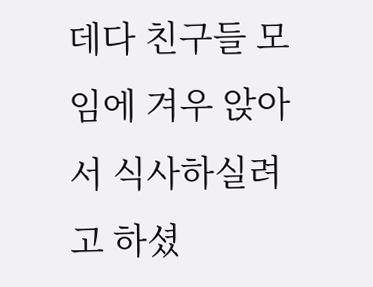데다 친구들 모임에 겨우 앉아서 식사하실려고 하셨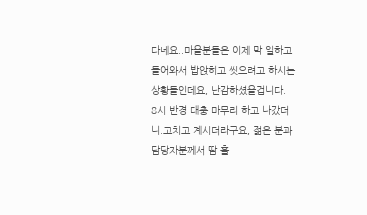다네요..마을분들은 이제 막 일하고 들어와서 밥앉히고 씻으려고 하시는 상황들인데요, 난감하셨을겁니다.
8시 반경 대충 마무리 하고 나갔더니.고치고 계시더라구요, 젊은 분과 담당자분께서 땀 흘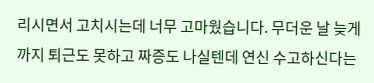리시면서 고치시는데 너무 고마웠습니다. 무더운 날 늦게까지 퇴근도 못하고 짜증도 나실텐데 연신 수고하신다는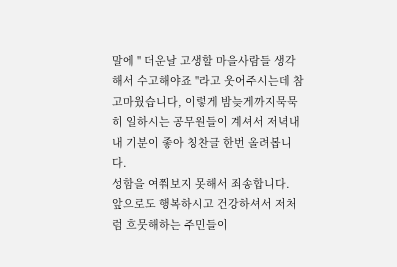말에 " 더운날 고생할 마을사람들 생각해서 수고해야죠 "라고 웃어주시는데 참 고마웠습니다, 이렇게 밤늦게까지묵묵히 일하시는 공무원들이 계셔서 저녁내내 기분이 좋아 칭찬글 한번 올려봅니다.
성함을 여쭤보지 못해서 죄송합니다.
앞으로도 행복하시고 건강하셔서 저처럼 흐뭇해하는 주민들이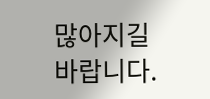많아지길 바랍니다.